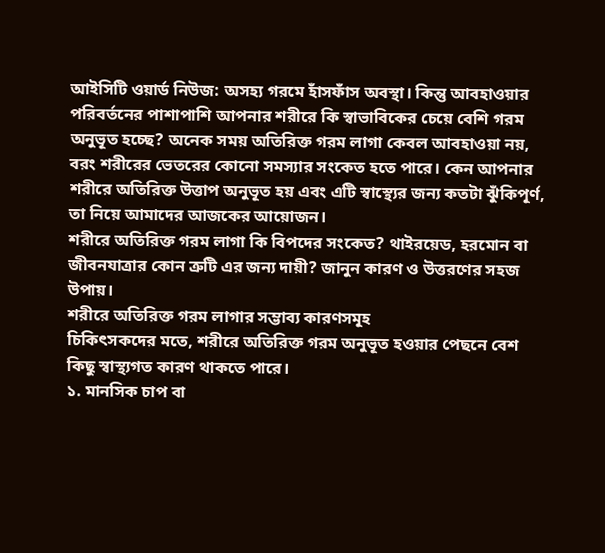আইসিটি ওয়ার্ড নিউজ: অসহ্য গরমে হাঁসফাঁস অবস্থা। কিন্তু আবহাওয়ার পরিবর্তনের পাশাপাশি আপনার শরীরে কি স্বাভাবিকের চেয়ে বেশি গরম অনুভূত হচ্ছে? অনেক সময় অতিরিক্ত গরম লাগা কেবল আবহাওয়া নয়, বরং শরীরের ভেতরের কোনো সমস্যার সংকেত হতে পারে। কেন আপনার শরীরে অতিরিক্ত উত্তাপ অনুভূত হয় এবং এটি স্বাস্থ্যের জন্য কতটা ঝুঁকিপূর্ণ, তা নিয়ে আমাদের আজকের আয়োজন।
শরীরে অতিরিক্ত গরম লাগা কি বিপদের সংকেত? থাইরয়েড, হরমোন বা জীবনযাত্রার কোন ত্রুটি এর জন্য দায়ী? জানুন কারণ ও উত্তরণের সহজ উপায়।
শরীরে অতিরিক্ত গরম লাগার সম্ভাব্য কারণসমূহ
চিকিৎসকদের মতে, শরীরে অতিরিক্ত গরম অনুভূত হওয়ার পেছনে বেশ কিছু স্বাস্থ্যগত কারণ থাকতে পারে।
১. মানসিক চাপ বা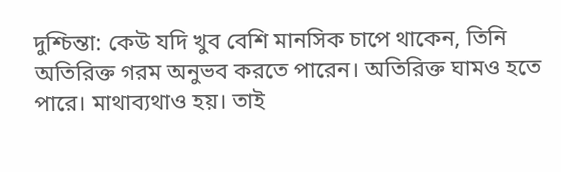দুশ্চিন্তা: কেউ যদি খুব বেশি মানসিক চাপে থাকেন, তিনি অতিরিক্ত গরম অনুভব করতে পারেন। অতিরিক্ত ঘামও হতে পারে। মাথাব্যথাও হয়। তাই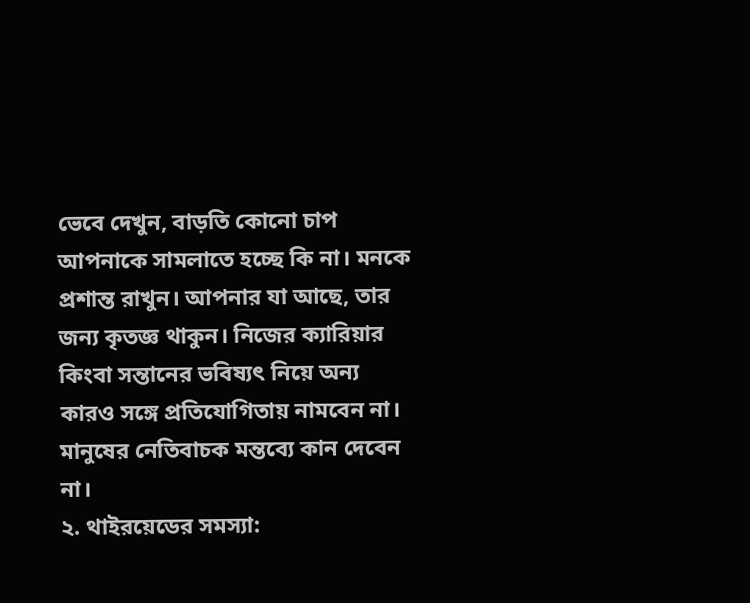ভেবে দেখুন, বাড়তি কোনো চাপ আপনাকে সামলাতে হচ্ছে কি না। মনকে প্রশান্ত রাখুন। আপনার যা আছে, তার জন্য কৃতজ্ঞ থাকুন। নিজের ক্যারিয়ার কিংবা সন্তানের ভবিষ্যৎ নিয়ে অন্য কারও সঙ্গে প্রতিযোগিতায় নামবেন না। মানুষের নেতিবাচক মন্তব্যে কান দেবেন না।
২. থাইরয়েডের সমস্যা: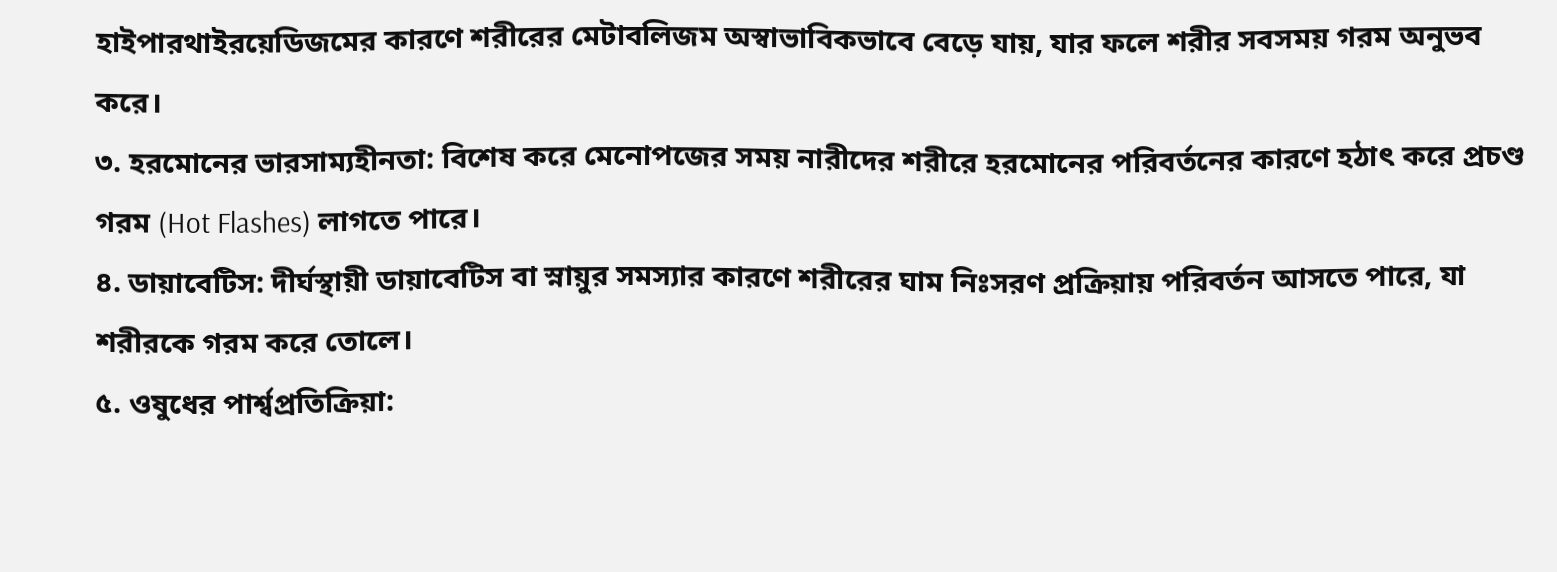হাইপারথাইরয়েডিজমের কারণে শরীরের মেটাবলিজম অস্বাভাবিকভাবে বেড়ে যায়, যার ফলে শরীর সবসময় গরম অনুভব করে।
৩. হরমোনের ভারসাম্যহীনতা: বিশেষ করে মেনোপজের সময় নারীদের শরীরে হরমোনের পরিবর্তনের কারণে হঠাৎ করে প্রচণ্ড গরম (Hot Flashes) লাগতে পারে।
৪. ডায়াবেটিস: দীর্ঘস্থায়ী ডায়াবেটিস বা স্নায়ুর সমস্যার কারণে শরীরের ঘাম নিঃসরণ প্রক্রিয়ায় পরিবর্তন আসতে পারে, যা শরীরকে গরম করে তোলে।
৫. ওষুধের পার্শ্বপ্রতিক্রিয়া: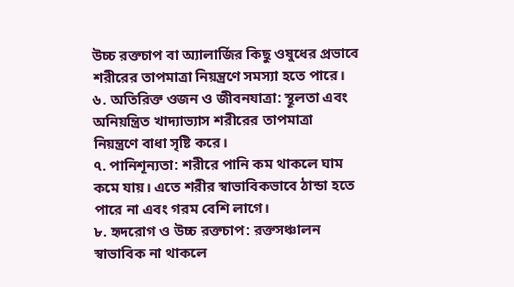উচ্চ রক্তচাপ বা অ্যালার্জির কিছু ওষুধের প্রভাবে শরীরের তাপমাত্রা নিয়ন্ত্রণে সমস্যা হতে পারে।
৬. অতিরিক্ত ওজন ও জীবনযাত্রা: স্থূলতা এবং অনিয়ন্ত্রিত খাদ্যাভ্যাস শরীরের তাপমাত্রা নিয়ন্ত্রণে বাধা সৃষ্টি করে।
৭. পানিশূন্যতা: শরীরে পানি কম থাকলে ঘাম কমে যায়। এতে শরীর স্বাভাবিকভাবে ঠান্ডা হতে পারে না এবং গরম বেশি লাগে।
৮. হৃদরোগ ও উচ্চ রক্তচাপ: রক্তসঞ্চালন স্বাভাবিক না থাকলে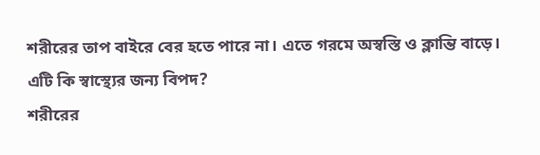শরীরের তাপ বাইরে বের হতে পারে না। এতে গরমে অস্বস্তি ও ক্লান্তি বাড়ে।
এটি কি স্বাস্থ্যের জন্য বিপদ?
শরীরের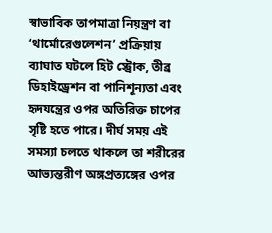স্বাভাবিক তাপমাত্রা নিয়ন্ত্রণ বা ‘থার্মোরেগুলেশন’ প্রক্রিয়ায় ব্যাঘাত ঘটলে হিট স্ট্রোক, তীব্র ডিহাইড্রেশন বা পানিশূন্যতা এবং হৃদযন্ত্রের ওপর অতিরিক্ত চাপের সৃষ্টি হতে পারে। দীর্ঘ সময় এই সমস্যা চলতে থাকলে তা শরীরের আভ্যন্তরীণ অঙ্গপ্রত্যঙ্গের ওপর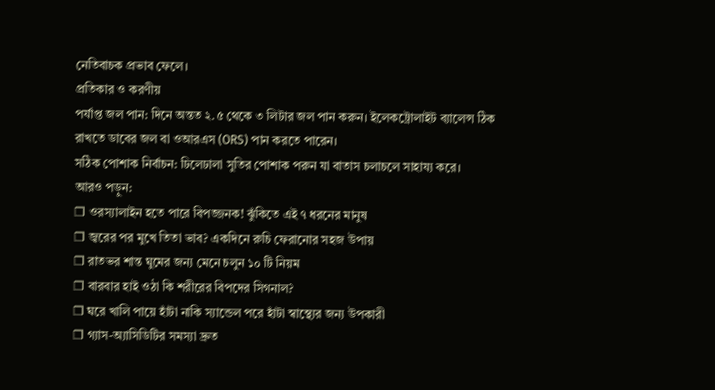নেতিবাচক প্রভাব ফেলে।
প্রতিকার ও করণীয়
পর্যাপ্ত জল পান: দিনে অন্তত ২.৫ থেকে ৩ লিটার জল পান করুন। ইলেকট্রোলাইট ব্যালেন্স ঠিক রাখতে ডাবের জল বা ওআরএস (ORS) পান করতে পারেন।
সঠিক পোশাক নির্বাচন: ঢিলেঢালা সুতির পোশাক পরুন যা বাতাস চলাচলে সাহায্য করে।
আরও পড়ুন:
❒ ওরস্যালাইন হতে পারে বিপজ্জনক! ঝুঁকিতে এই ৭ ধরনের মানুষ
❒ জ্বরের পর মুখে তিতা ভাব? একদিনে রুচি ফেরানোর সহজ উপায়
❒ রাতভর শান্ত ঘুমের জন্য মেনে চলুন ১০ টি নিয়ম
❒ বারবার হাই ওঠা কি শরীরের বিপদের সিগনাল?
❒ ঘরে খালি পায়ে হাঁটা নাকি স্যান্ডেল পরে হাঁটা স্বাস্থ্যের জন্য উপকারী
❒ গ্যাস-অ্যাসিডিটির সমস্যা দ্রুত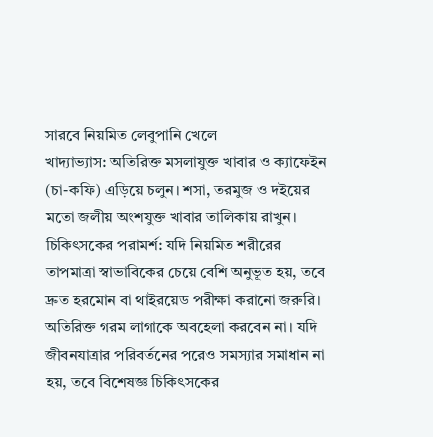সারবে নিয়মিত লেবুপানি খেলে
খাদ্যাভ্যাস: অতিরিক্ত মসলাযুক্ত খাবার ও ক্যাফেইন (চা-কফি) এড়িয়ে চলুন। শসা, তরমুজ ও দইয়ের মতো জলীয় অংশযুক্ত খাবার তালিকায় রাখুন।
চিকিৎসকের পরামর্শ: যদি নিয়মিত শরীরের তাপমাত্রা স্বাভাবিকের চেয়ে বেশি অনুভূত হয়, তবে দ্রুত হরমোন বা থাইরয়েড পরীক্ষা করানো জরুরি।
অতিরিক্ত গরম লাগাকে অবহেলা করবেন না। যদি জীবনযাত্রার পরিবর্তনের পরেও সমস্যার সমাধান না হয়, তবে বিশেষজ্ঞ চিকিৎসকের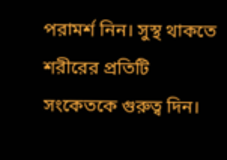পরামর্শ নিন। সুস্থ থাকতে শরীরের প্রতিটি সংকেতকে গুরুত্ব দিন।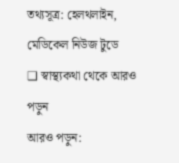তথ্যসূত্র: হেলথলাইন, মেডিকেল নিউজ টুডে
❑ স্বাস্থ্যকথা থেকে আরও পড়ুন
আরও পড়ুন: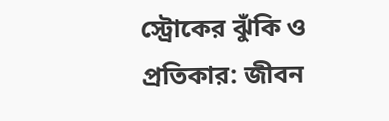স্ট্রোকের ঝুঁকি ও প্রতিকার: জীবন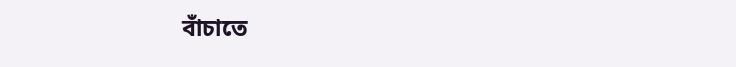বাঁচাতে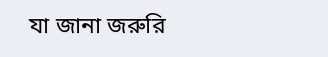যা জানা জরুরি